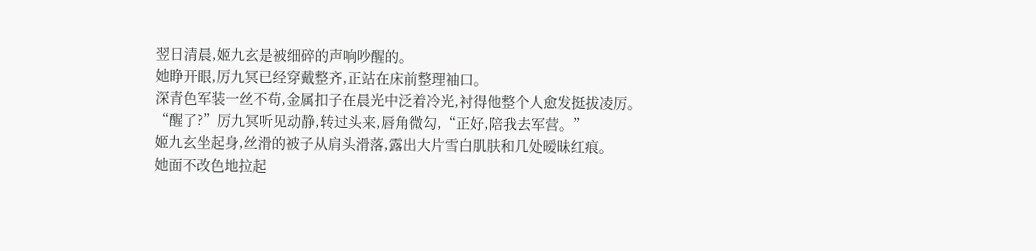翌日清晨,姬九玄是被细碎的声响吵醒的。
她睁开眼,厉九冥已经穿戴整齐,正站在床前整理袖口。
深青色军装一丝不苟,金属扣子在晨光中泛着冷光,衬得他整个人愈发挺拔凌厉。
“醒了?”厉九冥听见动静,转过头来,唇角微勾,“正好,陪我去军营。”
姬九玄坐起身,丝滑的被子从肩头滑落,露出大片雪白肌肤和几处暧昧红痕。
她面不改色地拉起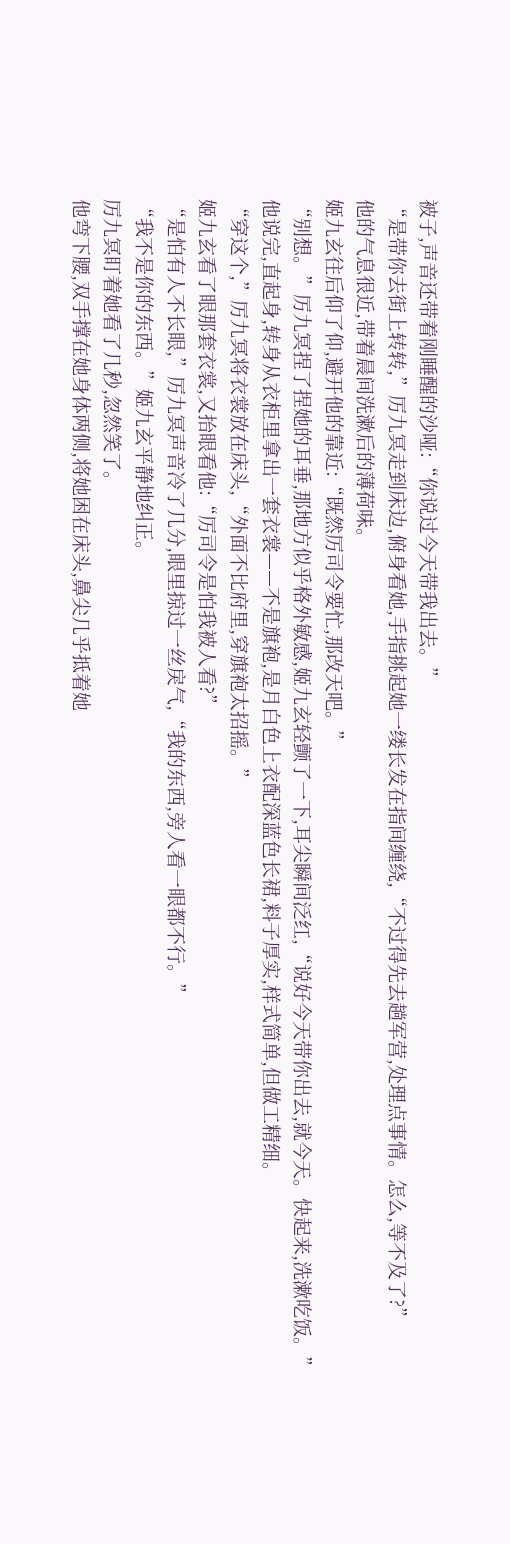被子,声音还带着刚睡醒的沙哑:“你说过今天带我出去。”
“是带你去街上转转,”厉九冥走到床边,俯身看她,手指挑起她一缕长发在指间缠绕,“不过得先去趟军营,处理点事情。怎么,等不及了?”
他的气息很近,带着晨间洗漱后的薄荷味。
姬九玄往后仰了仰,避开他的靠近:“既然厉司令要忙,那改天吧。”
“别想。”厉九冥捏了捏她的耳垂,那地方似乎格外敏感,姬九玄轻颤了一下,耳尖瞬间泛红,“说好今天带你出去,就今天。快起来,洗漱吃饭。”
他说完,直起身,转身从衣柜里拿出一套衣裳——不是旗袍,是月白色上衣配深蓝色长裙,料子厚实,样式简单,但做工精细。
“穿这个,”厉九冥将衣裳放在床头,“外面不比府里,穿旗袍太招摇。”
姬九玄看了眼那套衣裳,又抬眼看他:“厉司令是怕我被人看?”
“是怕有人不长眼,”厉九冥声音冷了几分,眼里掠过一丝戾气,“我的东西,旁人看一眼都不行。”
“我不是你的东西。”姬九玄平静地纠正。
厉九冥盯着她看了几秒,忽然笑了。
他弯下腰,双手撑在她身体两侧,将她困在床头,鼻尖几乎抵着她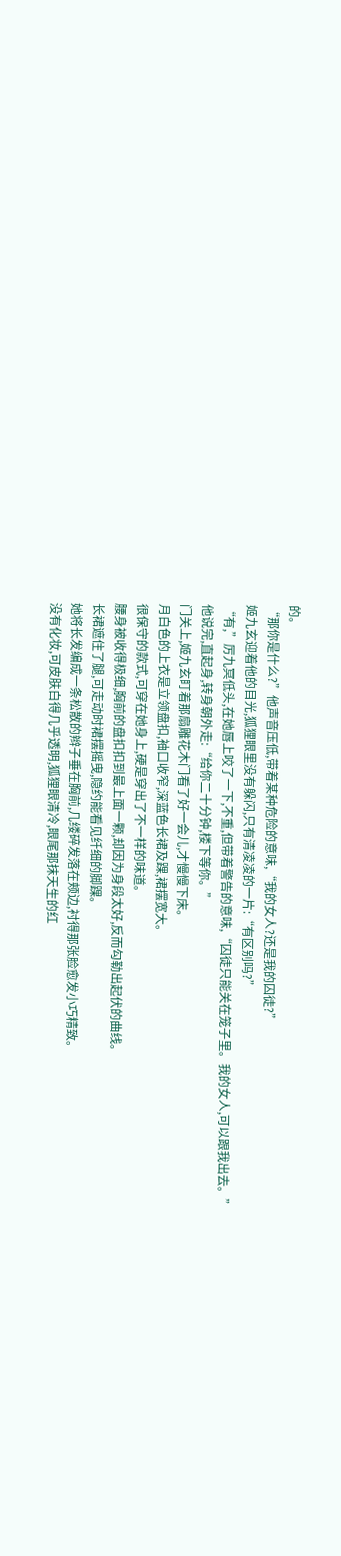的。
“那你是什么?”他声音压低,带着某种危险的意味,“我的女人?还是我的囚徒?”
姬九玄迎着他的目光,狐狸眼里没有躲闪,只有清凌凌的一片:“有区别吗?”
“有,”厉九冥低头,在她唇上咬了一下,不重,但带着警告的意味,“囚徒只能关在笼子里。我的女人,可以跟我出去。”
他说完,直起身,转身朝外走:“给你二十分钟,楼下等你。”
门关上,姬九玄盯着那扇雕花木门看了好一会儿,才慢慢下床。
月白色的上衣是立领盘扣,袖口收窄,深蓝色长裙及踝,裙摆宽大。
很保守的款式,可穿在她身上,硬是穿出了不一样的味道。
腰身被收得极细,胸前的盘扣扣到最上面一颗,却因为身段太好,反而勾勒出起伏的曲线。
长裙遮住了腿,可走动时裙摆摇曳,隐约能看见纤细的脚踝。
她将长发编成一条松散的辫子垂在胸前,几缕碎发落在颊边,衬得那张脸愈发小巧精致。
没有化妆,可皮肤白得几乎透明,狐狸眼清冷,眼尾那抹天生的红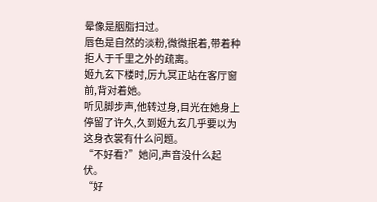晕像是胭脂扫过。
唇色是自然的淡粉,微微抿着,带着种拒人于千里之外的疏离。
姬九玄下楼时,厉九冥正站在客厅窗前,背对着她。
听见脚步声,他转过身,目光在她身上停留了许久,久到姬九玄几乎要以为这身衣裳有什么问题。
“不好看?”她问,声音没什么起伏。
“好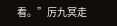看。”厉九冥走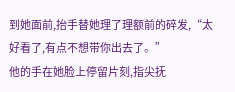到她面前,抬手替她理了理额前的碎发,“太好看了,有点不想带你出去了。”
他的手在她脸上停留片刻,指尖抚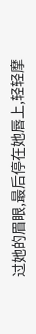过她的眉眼,最后停在她唇上,轻轻摩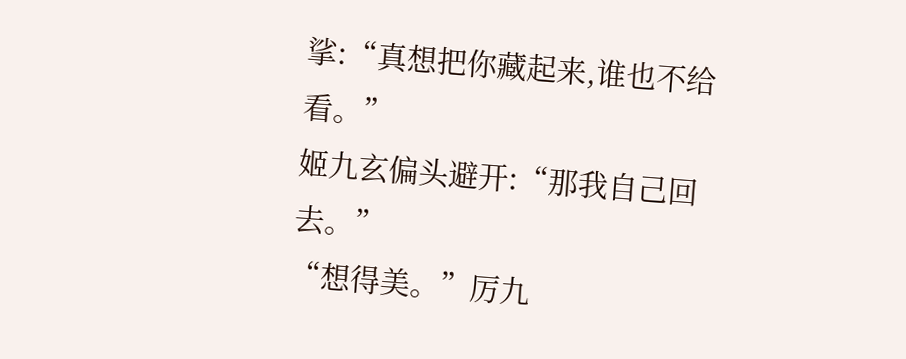挲:“真想把你藏起来,谁也不给看。”
姬九玄偏头避开:“那我自己回去。”
“想得美。”厉九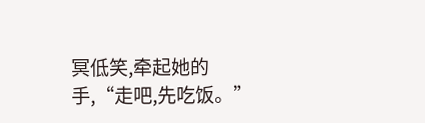冥低笑,牵起她的手,“走吧,先吃饭。”